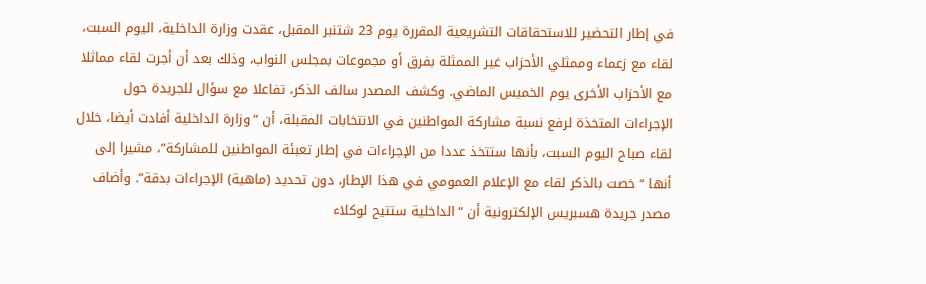في إطار التحضير للاستحقاقات التشريعية المقررة يوم 23 شتنبر المقبل، عقدت وزارة الداخلية، اليوم السبت، لقاء مع زعماء وممثلي الأحزاب غير الممثلة بفرق أو مجموعات بمجلس النواب، وذلك بعد أن أجرت لقاء مماثلا مع الأحزاب الأخرى يوم الخميس الماضي. وكشف المصدر سالف الذكر، تفاعلا مع سؤال للجريدة حول الإجراءات المتخذة لرفع نسبة مشاركة المواطنين في الانتخابات المقبلة، أن “وزارة الداخلية أفادت أيضا، خلال لقاء صباح اليوم السبت، بأنها ستتخذ عددا من الإجراءات في إطار تعبئة المواطنين للمشاركة”، مشيرا إلى أنها “خصت بالذكر لقاء مع الإعلام العمومي في هذا الإطار، دون تحديد (ماهية) الإجراءات بدقة”. وأضاف مصدر جريدة هسبريس الإلكترونية أن “الداخلية ستتيح لوكلاء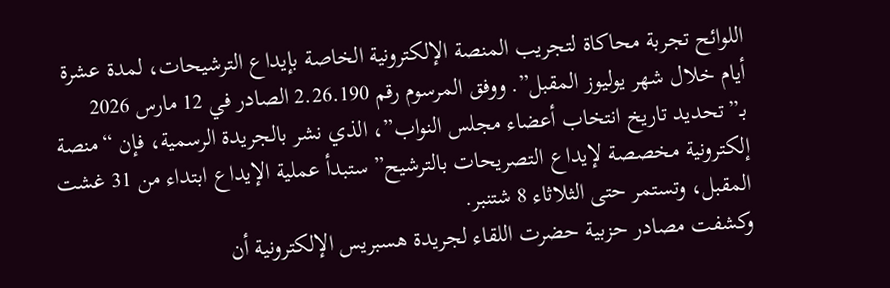اللوائح تجربة محاكاة لتجريب المنصة الإلكترونية الخاصة بإيداع الترشيحات، لمدة عشرة أيام خلال شهر يوليوز المقبل”. ووفق المرسوم رقم 2.26.190 الصادر في 12 مارس 2026 بـ”تحديد تاريخ انتخاب أعضاء مجلس النواب”، الذي نشر بالجريدة الرسمية، فإن “منصة إلكترونية مخصصة لإيداع التصريحات بالترشيح” ستبدأ عملية الإيداع ابتداء من 31 غشت المقبل، وتستمر حتى الثلاثاء 8 شتنبر.
وكشفت مصادر حزبية حضرت اللقاء لجريدة هسبريس الإلكترونية أن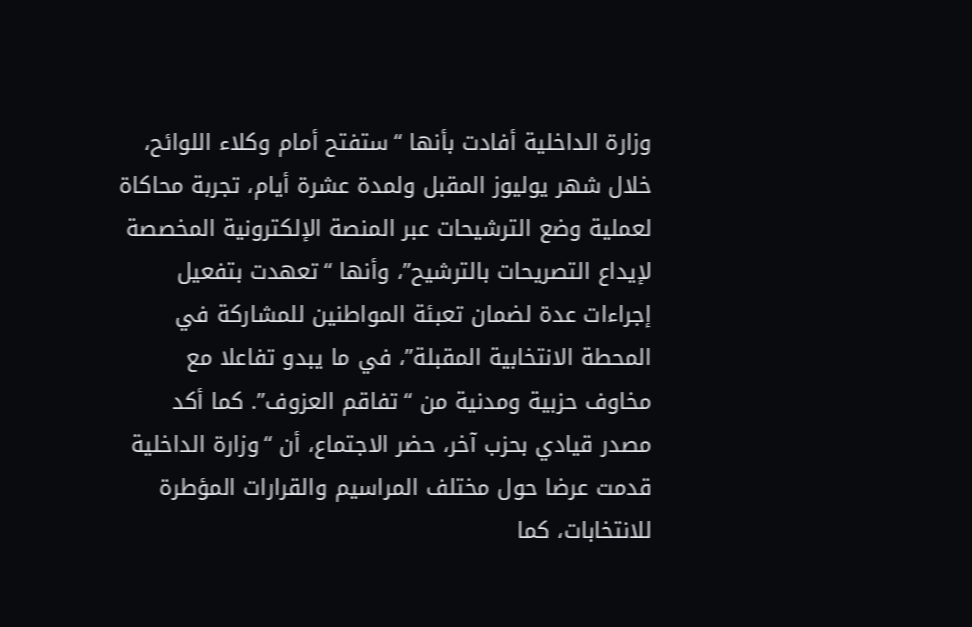وزارة الداخلية أفادت بأنها “ستفتح أمام وكلاء اللوائح، خلال شهر يوليوز المقبل ولمدة عشرة أيام، تجربة محاكاة لعملية وضع الترشيحات عبر المنصة الإلكترونية المخصصة لإيداع التصريحات بالترشيح”، وأنها “تعهدت بتفعيل إجراءات عدة لضمان تعبئة المواطنين للمشاركة في المحطة الانتخابية المقبلة”، في ما يبدو تفاعلا مع مخاوف حزبية ومدنية من “تفاقم العزوف”. كما أكد مصدر قيادي بحزب آخر، حضر الاجتماع، أن “وزارة الداخلية قدمت عرضا حول مختلف المراسيم والقرارات المؤطرة للانتخابات، كما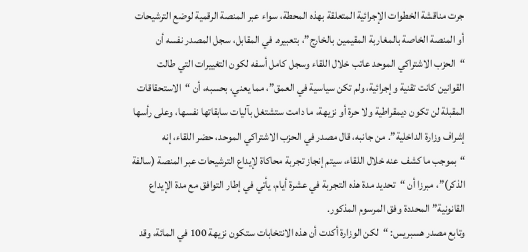جرت مناقشة الخطوات الإجرائية المتعلقة بهذه المحطة، سواء عبر المنصة الرقمية لوضع الترشيحات أو المنصة الخاصة بالمغاربة المقيمين بالخارج”، بتعبيره. في المقابل، سجل المصدر نفسه أن “الحزب الاشتراكي الموحد عاتب خلال اللقاء وسجل كامل أسفه لكون التغييرات التي طالت القوانين كانت تقنية وإجرائية، ولم تكن سياسية في العمق”، مما يعني، بحسبه، أن “الاستحقاقات المقبلة لن تكون ديمقراطية ولا حرة أو نزيهة، ما دامت ستشتغل بآليات سابقاتها نفسها، وعلى رأسها إشراف وزارة الداخلية”. من جانبه، قال مصدر في الحزب الاشتراكي الموحد، حضر اللقاء، إنه “بموجب ما كشف عنه خلال اللقاء، سيتم إنجاز تجربة محاكاة لإيداع الترشيحات عبر المنصة (سالفة الذكر)”، مبرزا أن “تحديد مدة هذه التجربة في عشرة أيام، يأتي في إطار التوافق مع مدة الإيداع القانونية” المحددة وفق المرسوم المذكور.
وتابع مصدر هسبريس: “لكن الوزارة أكدت أن هذه الانتخابات ستكون نزيهة 100 في المائة، وقد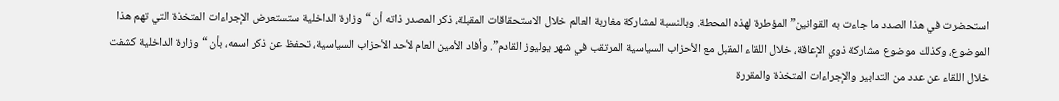استحضرت في هذا الصدد ما جاءت به القوانين” المؤطرة لهذه المحطة. وبالنسبة لمشاركة مغاربة العالم خلال الاستحقاقات المقبلة، ذكر المصدر ذاته أن “وزارة الداخلية ستستعرض الإجراءات المتخذة التي تهم هذا الموضوع، وكذلك موضوع مشاركة ذوي الإعاقة، خلال اللقاء المقبل مع الأحزاب السياسية المرتقب في شهر يوليوز القادم”. وأفاد الأمين العام لأحد الأحزاب السياسية، تحفظ عن ذكر اسمه، بأن “وزارة الداخلية كشفت خلال اللقاء عن عدد من التدابير والإجراءات المتخذة والمقررة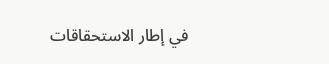في إطار الاستحقاقات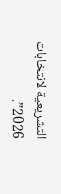التشريعية لانتخابات 2026”.